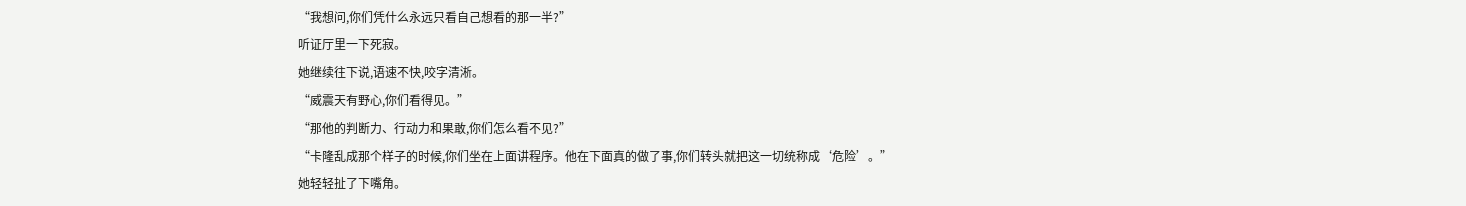“我想问,你们凭什么永远只看自己想看的那一半?”
听证厅里一下死寂。
她继续往下说,语速不快,咬字清淅。
“威震天有野心,你们看得见。”
“那他的判断力、行动力和果敢,你们怎么看不见?”
“卡隆乱成那个样子的时候,你们坐在上面讲程序。他在下面真的做了事,你们转头就把这一切统称成‘危险’。”
她轻轻扯了下嘴角。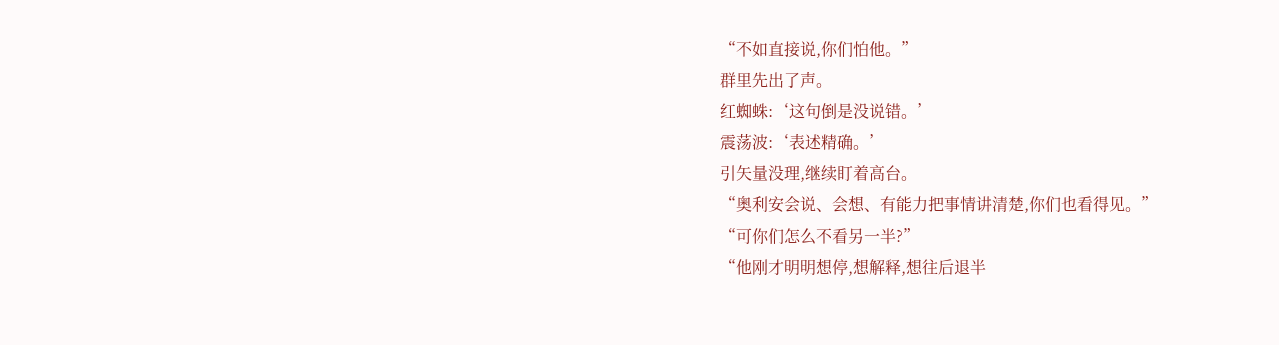“不如直接说,你们怕他。”
群里先出了声。
红蜘蛛:‘这句倒是没说错。’
震荡波:‘表述精确。’
引矢量没理,继续盯着高台。
“奥利安会说、会想、有能力把事情讲清楚,你们也看得见。”
“可你们怎么不看另一半?”
“他刚才明明想停,想解释,想往后退半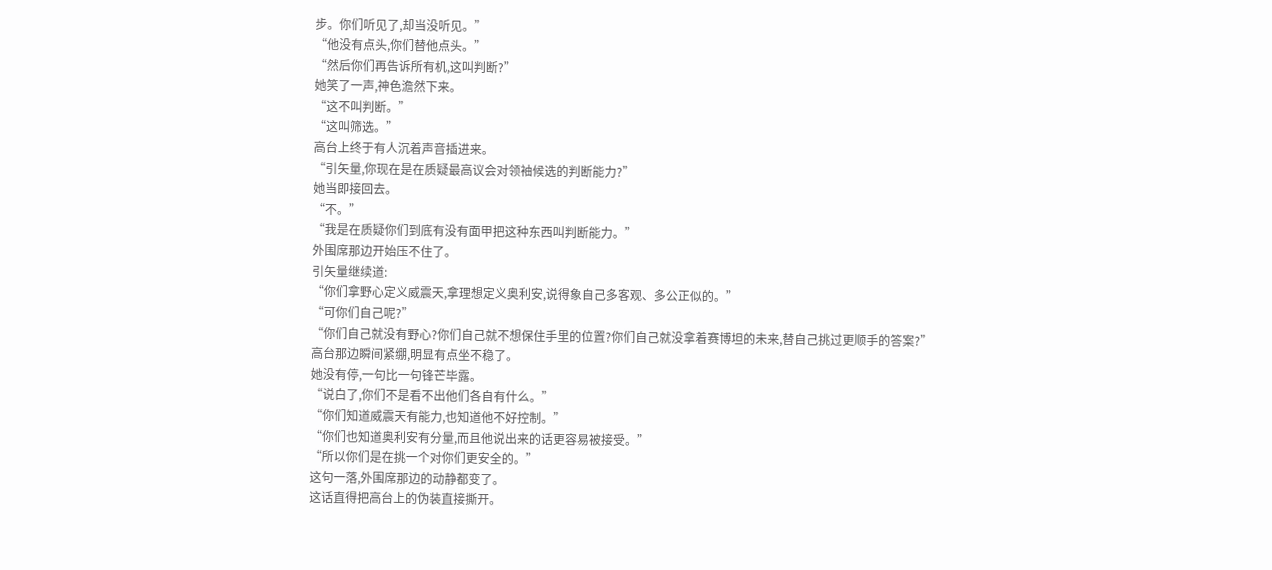步。你们听见了,却当没听见。”
“他没有点头,你们替他点头。”
“然后你们再告诉所有机,这叫判断?”
她笑了一声,神色澹然下来。
“这不叫判断。”
“这叫筛选。”
高台上终于有人沉着声音插进来。
“引矢量,你现在是在质疑最高议会对领袖候选的判断能力?”
她当即接回去。
“不。”
“我是在质疑你们到底有没有面甲把这种东西叫判断能力。”
外围席那边开始压不住了。
引矢量继续道:
“你们拿野心定义威震天,拿理想定义奥利安,说得象自己多客观、多公正似的。”
“可你们自己呢?”
“你们自己就没有野心?你们自己就不想保住手里的位置?你们自己就没拿着赛博坦的未来,替自己挑过更顺手的答案?”
高台那边瞬间紧绷,明显有点坐不稳了。
她没有停,一句比一句锋芒毕露。
“说白了,你们不是看不出他们各自有什么。”
“你们知道威震天有能力,也知道他不好控制。”
“你们也知道奥利安有分量,而且他说出来的话更容易被接受。”
“所以你们是在挑一个对你们更安全的。”
这句一落,外围席那边的动静都变了。
这话直得把高台上的伪装直接撕开。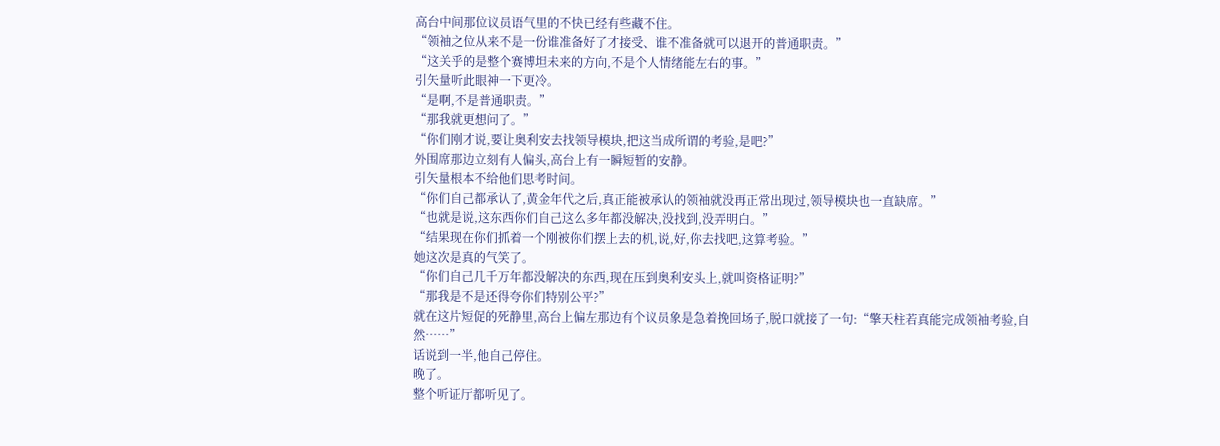高台中间那位议员语气里的不快已经有些藏不住。
“领袖之位从来不是一份谁准备好了才接受、谁不准备就可以退开的普通职责。”
“这关乎的是整个赛博坦未来的方向,不是个人情绪能左右的事。”
引矢量听此眼神一下更冷。
“是啊,不是普通职责。”
“那我就更想问了。”
“你们刚才说,要让奥利安去找领导模块,把这当成所谓的考验,是吧?”
外围席那边立刻有人偏头,高台上有一瞬短暂的安静。
引矢量根本不给他们思考时间。
“你们自己都承认了,黄金年代之后,真正能被承认的领袖就没再正常出现过,领导模块也一直缺席。”
“也就是说,这东西你们自己这么多年都没解决,没找到,没弄明白。”
“结果现在你们抓着一个刚被你们摆上去的机,说,好,你去找吧,这算考验。”
她这次是真的气笑了。
“你们自己几千万年都没解决的东西,现在压到奥利安头上,就叫资格证明?”
“那我是不是还得夸你们特别公平?”
就在这片短促的死静里,高台上偏左那边有个议员象是急着挽回场子,脱口就接了一句:“擎天柱若真能完成领袖考验,自然……”
话说到一半,他自己停住。
晚了。
整个听证厅都听见了。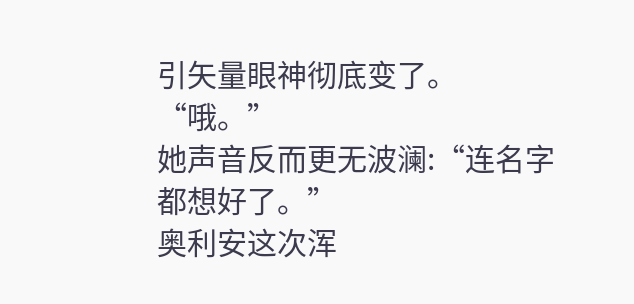引矢量眼神彻底变了。
“哦。”
她声音反而更无波澜:“连名字都想好了。”
奥利安这次浑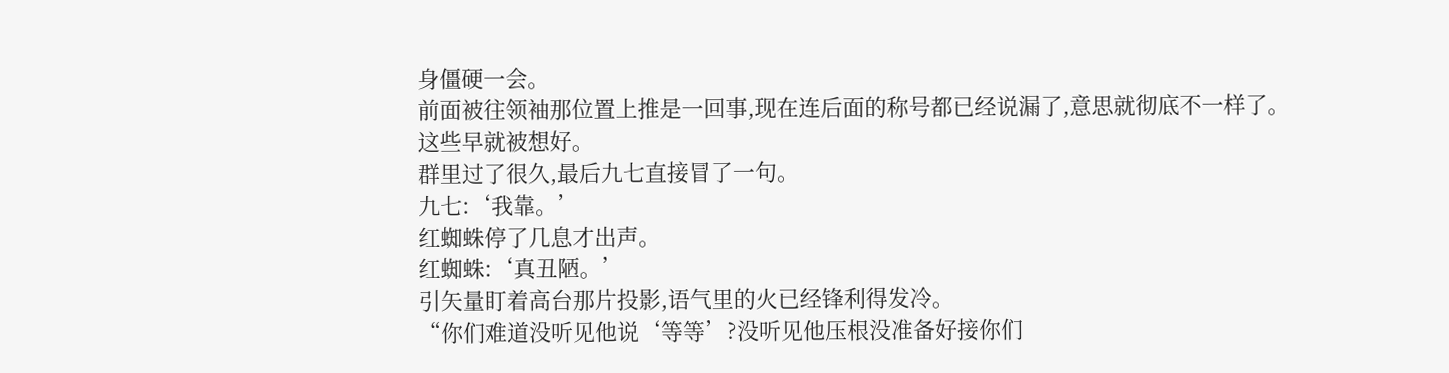身僵硬一会。
前面被往领袖那位置上推是一回事,现在连后面的称号都已经说漏了,意思就彻底不一样了。
这些早就被想好。
群里过了很久,最后九七直接冒了一句。
九七:‘我靠。’
红蜘蛛停了几息才出声。
红蜘蛛:‘真丑陋。’
引矢量盯着高台那片投影,语气里的火已经锋利得发冷。
“你们难道没听见他说‘等等’?没听见他压根没准备好接你们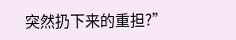突然扔下来的重担?”